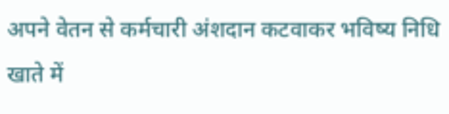अपने वेतन से कर्मचारी अंशदान कटवाकर भविष्य निधि खाते में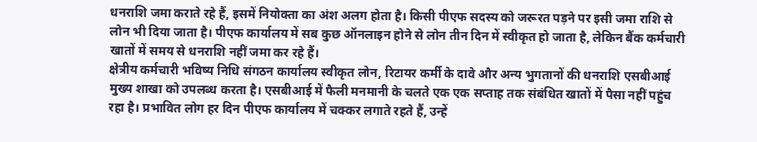धनराशि जमा कराते रहे हैं, इसमें नियोक्ता का अंश अलग होता है। किसी पीएफ सदस्य को जरूरत पड़ने पर इसी जमा राशि से लोन भी दिया जाता है। पीएफ कार्यालय में सब कुछ ऑनलाइन होने से लोन तीन दिन में स्वीकृत हो जाता है, लेकिन बैंक कर्मचारी खातों में समय से धनराशि नहीं जमा कर रहे हैं।
क्षेत्रीय कर्मचारी भविष्य निधि संगठन कार्यालय स्वीकृत लोन, रिटायर कर्मी के दावे और अन्य भुगतानों की धनराशि एसबीआई मुख्य शाखा को उपलब्ध करता है। एसबीआई में फैली मनमानी के चलते एक एक सप्ताह तक संबंधित खातों में पैसा नहीं पहुंच रहा है। प्रभावित लोग हर दिन पीएफ कार्यालय में चक्कर लगाते रहते हैं, उन्हें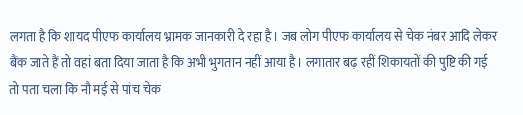लगता है कि शायद पीएफ कार्यालय भ्रामक जानकारी दे रहा है। जब लोग पीएफ कार्यालय से चेक नंबर आदि लेकर बैंक जाते हैं तो वहां बता दिया जाता है कि अभी भुगतान नहीं आया है। लगातार बढ़ रहीं शिकायतों की पुष्टि की गई तो पता चला कि नौ मई से पांच चेक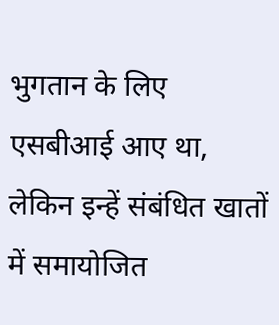भुगतान के लिए एसबीआई आए था, लेकिन इन्हें संबंधित खातों में समायोजित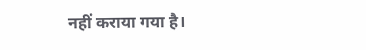नहीं कराया गया है।